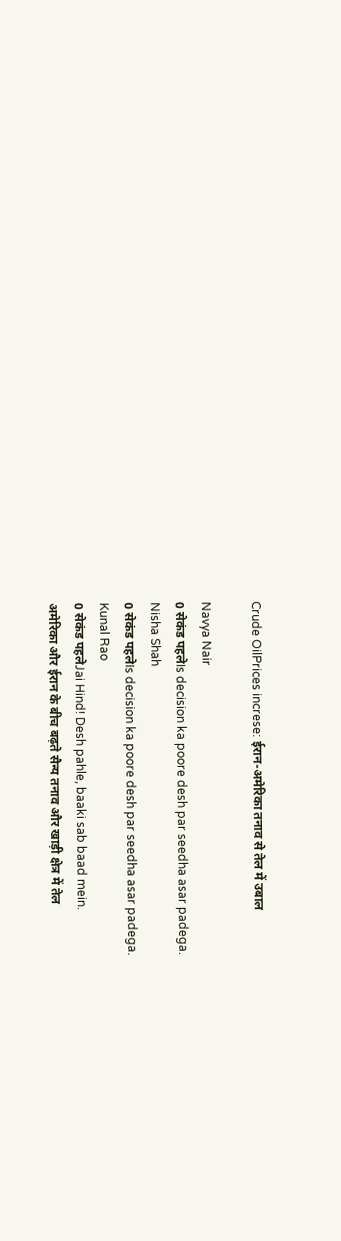Crude OilPrices increse: ईरान-अमेरिका तनाव से तेल में उबाल

Navya Nair
0 सेकंड पहलेIs decision ka poore desh par seedha asar padega.
Nisha Shah
0 सेकंड पहलेIs decision ka poore desh par seedha asar padega.
Kunal Rao
0 सेकंड पहलेJai Hind! Desh pahle, baaki sab baad mein.
अमेरिका और ईरान के बीच बढ़ते सैन्य तनाव और खाड़ी क्षेत्र में तेल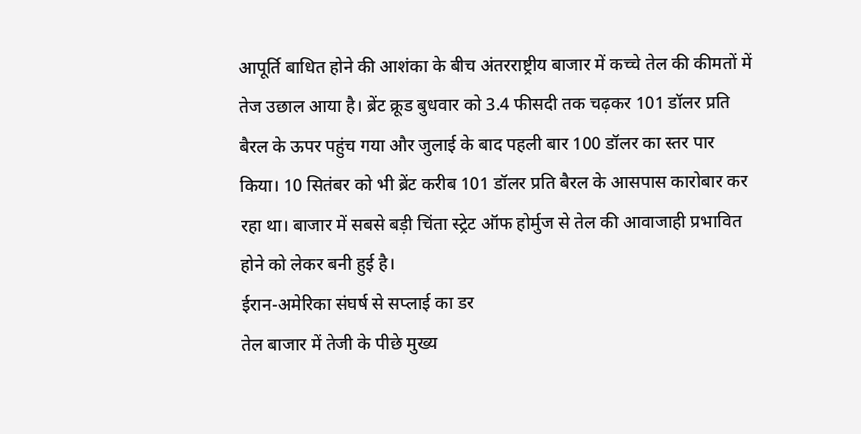आपूर्ति बाधित होने की आशंका के बीच अंतरराष्ट्रीय बाजार में कच्चे तेल की कीमतों में तेज उछाल आया है। ब्रेंट क्रूड बुधवार को 3.4 फीसदी तक चढ़कर 101 डॉलर प्रति बैरल के ऊपर पहुंच गया और जुलाई के बाद पहली बार 100 डॉलर का स्तर पार किया। 10 सितंबर को भी ब्रेंट करीब 101 डॉलर प्रति बैरल के आसपास कारोबार कर रहा था। बाजार में सबसे बड़ी चिंता स्ट्रेट ऑफ होर्मुज से तेल की आवाजाही प्रभावित होने को लेकर बनी हुई है।
ईरान-अमेरिका संघर्ष से सप्लाई का डर
तेल बाजार में तेजी के पीछे मुख्य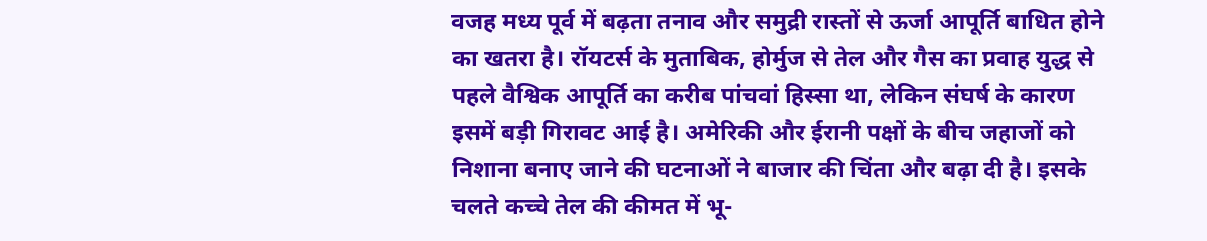वजह मध्य पूर्व में बढ़ता तनाव और समुद्री रास्तों से ऊर्जा आपूर्ति बाधित होने का खतरा है। रॉयटर्स के मुताबिक, होर्मुज से तेल और गैस का प्रवाह युद्ध से पहले वैश्विक आपूर्ति का करीब पांचवां हिस्सा था, लेकिन संघर्ष के कारण इसमें बड़ी गिरावट आई है। अमेरिकी और ईरानी पक्षों के बीच जहाजों को निशाना बनाए जाने की घटनाओं ने बाजार की चिंता और बढ़ा दी है। इसके चलते कच्चे तेल की कीमत में भू-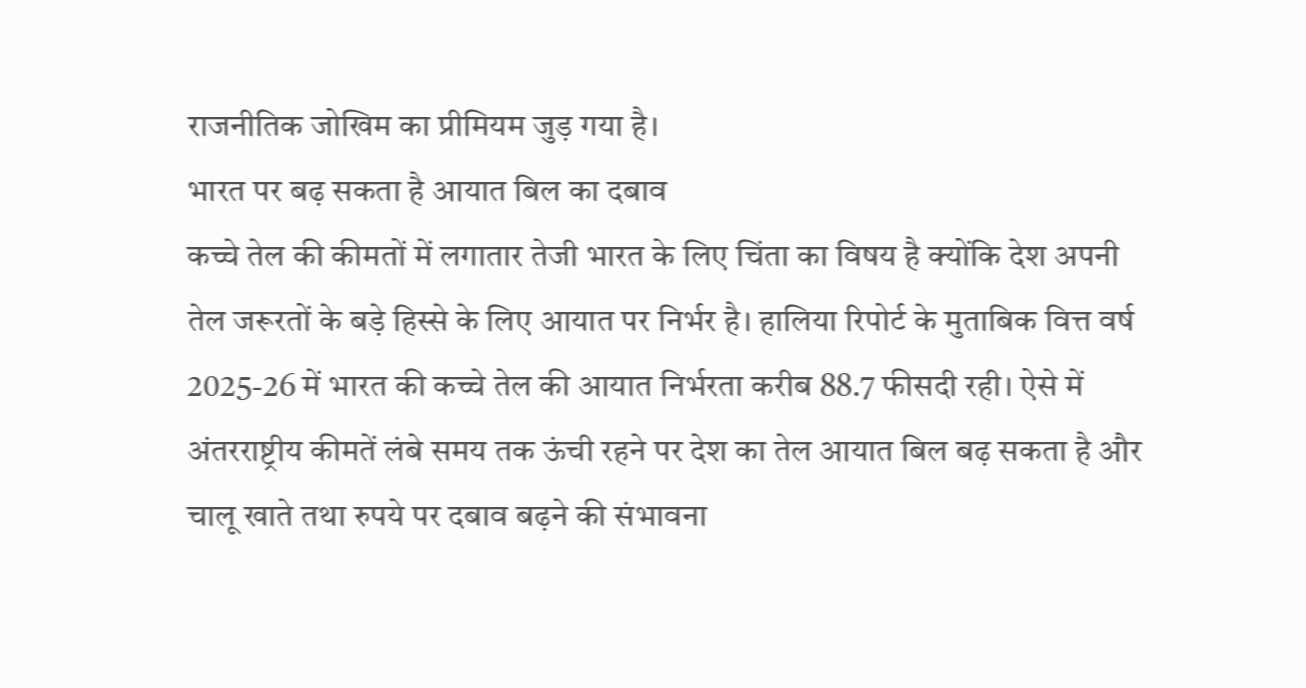राजनीतिक जोखिम का प्रीमियम जुड़ गया है।
भारत पर बढ़ सकता है आयात बिल का दबाव
कच्चे तेल की कीमतों में लगातार तेजी भारत के लिए चिंता का विषय है क्योंकि देश अपनी तेल जरूरतों के बड़े हिस्से के लिए आयात पर निर्भर है। हालिया रिपोर्ट के मुताबिक वित्त वर्ष 2025-26 में भारत की कच्चे तेल की आयात निर्भरता करीब 88.7 फीसदी रही। ऐसे में अंतरराष्ट्रीय कीमतें लंबे समय तक ऊंची रहने पर देश का तेल आयात बिल बढ़ सकता है और चालू खाते तथा रुपये पर दबाव बढ़ने की संभावना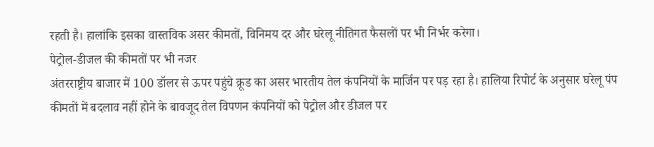रहती है। हालांकि इसका वास्तविक असर कीमतों, विनिमय दर और घरेलू नीतिगत फैसलों पर भी निर्भर करेगा।
पेट्रोल-डीजल की कीमतों पर भी नजर
अंतरराष्ट्रीय बाजार में 100 डॉलर से ऊपर पहुंचे क्रूड का असर भारतीय तेल कंपनियों के मार्जिन पर पड़ रहा है। हालिया रिपोर्ट के अनुसार घरेलू पंप कीमतों में बदलाव नहीं होने के बावजूद तेल विपणन कंपनियों को पेट्रोल और डीजल पर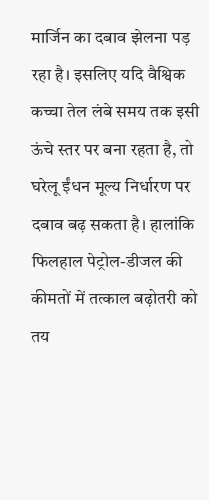मार्जिन का दबाव झेलना पड़ रहा है। इसलिए यदि वैश्विक कच्चा तेल लंबे समय तक इसी ऊंचे स्तर पर बना रहता है, तो घरेलू ईंधन मूल्य निर्धारण पर दबाव बढ़ सकता है। हालांकि फिलहाल पेट्रोल-डीजल की कीमतों में तत्काल बढ़ोतरी को तय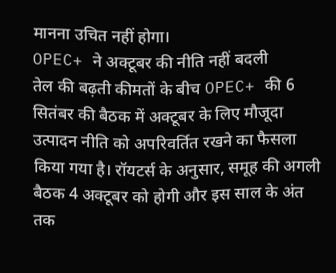मानना उचित नहीं होगा।
OPEC+ ने अक्टूबर की नीति नहीं बदली
तेल की बढ़ती कीमतों के बीच OPEC+ की 6 सितंबर की बैठक में अक्टूबर के लिए मौजूदा उत्पादन नीति को अपरिवर्तित रखने का फैसला किया गया है। रॉयटर्स के अनुसार, समूह की अगली बैठक 4 अक्टूबर को होगी और इस साल के अंत तक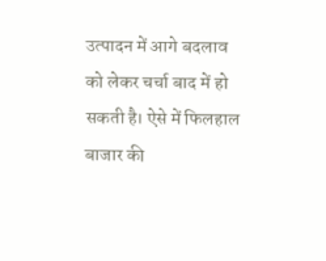उत्पादन में आगे बदलाव को लेकर चर्चा बाद में हो सकती है। ऐसे में फिलहाल बाजार की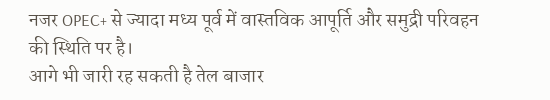नजर OPEC+ से ज्यादा मध्य पूर्व में वास्तविक आपूर्ति और समुद्री परिवहन की स्थिति पर है।
आगे भी जारी रह सकती है तेल बाजार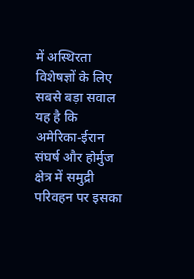में अस्थिरता
विशेषज्ञों के लिए सबसे बड़ा सवाल यह है कि अमेरिका-ईरान संघर्ष और होर्मुज क्षेत्र में समुद्री परिवहन पर इसका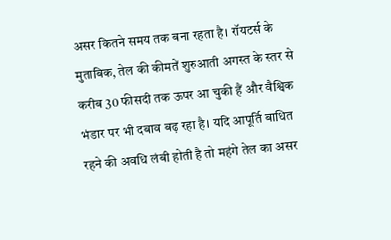असर कितने समय तक बना रहता है। रॉयटर्स के मुताबिक, तेल की कीमतें शुरुआती अगस्त के स्तर से करीब 30 फीसदी तक ऊपर आ चुकी हैं और वैश्विक भंडार पर भी दबाव बढ़ रहा है। यदि आपूर्ति बाधित रहने की अवधि लंबी होती है तो महंगे तेल का असर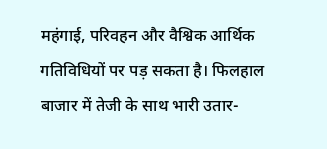महंगाई, परिवहन और वैश्विक आर्थिक गतिविधियों पर पड़ सकता है। फिलहाल बाजार में तेजी के साथ भारी उतार-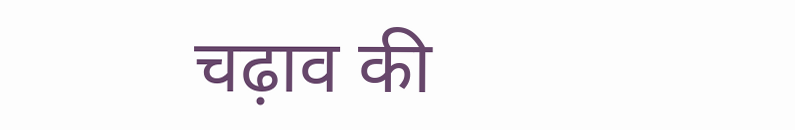चढ़ाव की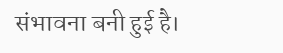संभावना बनी हुई है।